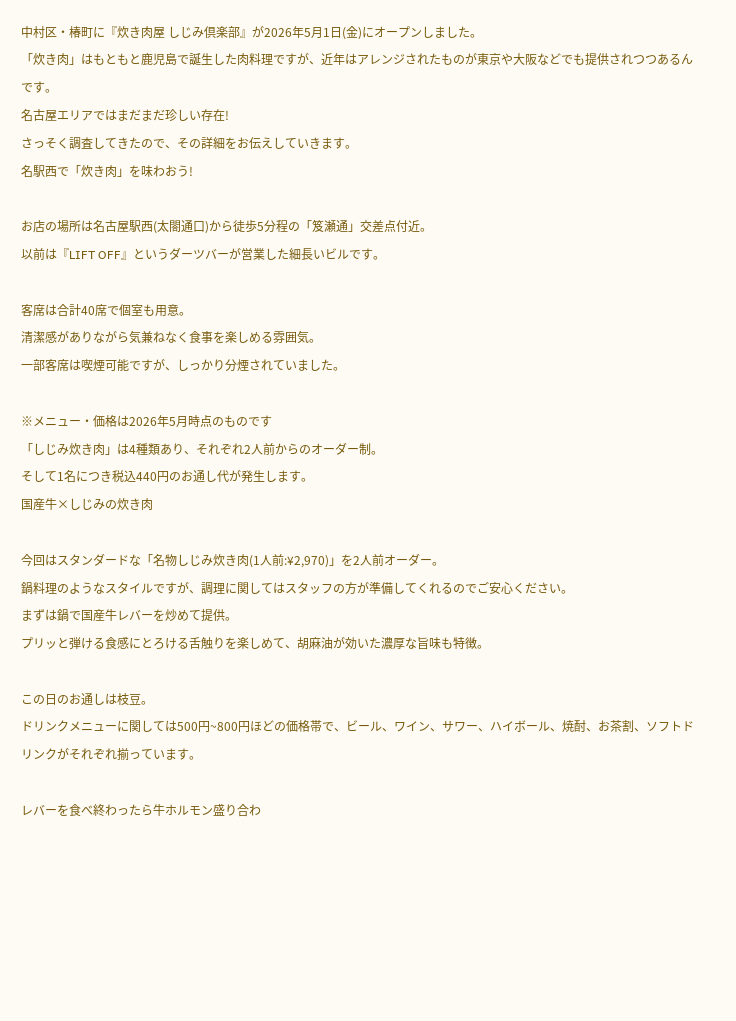中村区・椿町に『炊き肉屋 しじみ倶楽部』が2026年5月1日(金)にオープンしました。
「炊き肉」はもともと鹿児島で誕生した肉料理ですが、近年はアレンジされたものが東京や大阪などでも提供されつつあるんです。
名古屋エリアではまだまだ珍しい存在!
さっそく調査してきたので、その詳細をお伝えしていきます。
名駅西で「炊き肉」を味わおう!

お店の場所は名古屋駅西(太閤通口)から徒歩5分程の「笈瀬通」交差点付近。
以前は『LIFT OFF』というダーツバーが営業した細長いビルです。

客席は合計40席で個室も用意。
清潔感がありながら気兼ねなく食事を楽しめる雰囲気。
一部客席は喫煙可能ですが、しっかり分煙されていました。

※メニュー・価格は2026年5月時点のものです
「しじみ炊き肉」は4種類あり、それぞれ2人前からのオーダー制。
そして1名につき税込440円のお通し代が発生します。
国産牛×しじみの炊き肉

今回はスタンダードな「名物しじみ炊き肉(1人前:¥2,970)」を2人前オーダー。
鍋料理のようなスタイルですが、調理に関してはスタッフの方が準備してくれるのでご安心ください。
まずは鍋で国産牛レバーを炒めて提供。
プリッと弾ける食感にとろける舌触りを楽しめて、胡麻油が効いた濃厚な旨味も特徴。

この日のお通しは枝豆。
ドリンクメニューに関しては500円~800円ほどの価格帯で、ビール、ワイン、サワー、ハイボール、焼酎、お茶割、ソフトドリンクがそれぞれ揃っています。

レバーを食べ終わったら牛ホルモン盛り合わ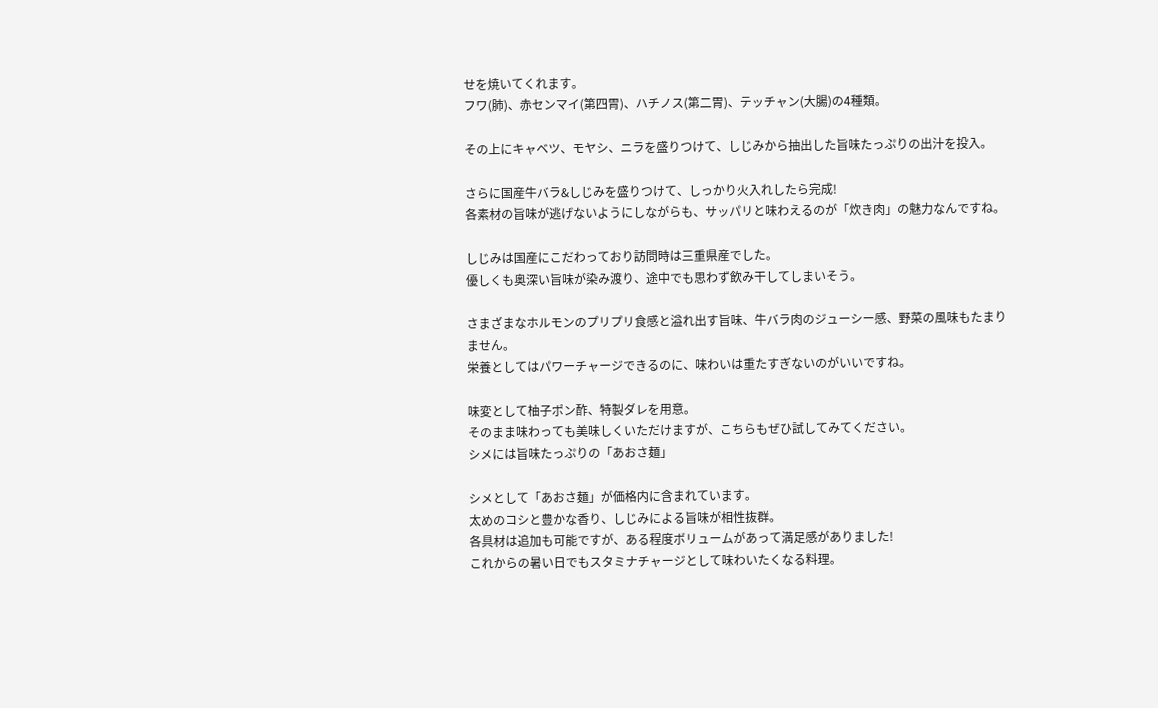せを焼いてくれます。
フワ(肺)、赤センマイ(第四胃)、ハチノス(第二胃)、テッチャン(大腸)の4種類。

その上にキャベツ、モヤシ、ニラを盛りつけて、しじみから抽出した旨味たっぷりの出汁を投入。

さらに国産牛バラ&しじみを盛りつけて、しっかり火入れしたら完成!
各素材の旨味が逃げないようにしながらも、サッパリと味わえるのが「炊き肉」の魅力なんですね。

しじみは国産にこだわっており訪問時は三重県産でした。
優しくも奥深い旨味が染み渡り、途中でも思わず飲み干してしまいそう。

さまざまなホルモンのプリプリ食感と溢れ出す旨味、牛バラ肉のジューシー感、野菜の風味もたまりません。
栄養としてはパワーチャージできるのに、味わいは重たすぎないのがいいですね。

味変として柚子ポン酢、特製ダレを用意。
そのまま味わっても美味しくいただけますが、こちらもぜひ試してみてください。
シメには旨味たっぷりの「あおさ麺」

シメとして「あおさ麺」が価格内に含まれています。
太めのコシと豊かな香り、しじみによる旨味が相性抜群。
各具材は追加も可能ですが、ある程度ボリュームがあって満足感がありました!
これからの暑い日でもスタミナチャージとして味わいたくなる料理。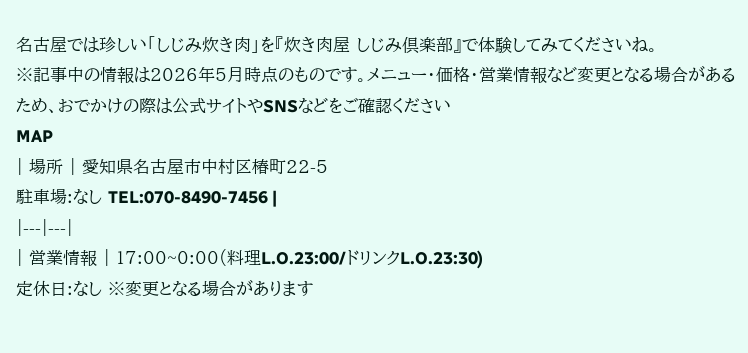名古屋では珍しい「しじみ炊き肉」を『炊き肉屋 しじみ倶楽部』で体験してみてくださいね。
※記事中の情報は2026年5月時点のものです。メニュー・価格・営業情報など変更となる場合があるため、おでかけの際は公式サイトやSNSなどをご確認ください
MAP
| 場所 | 愛知県名古屋市中村区椿町22-5
駐車場:なし TEL:070-8490-7456 |
|---|---|
| 営業情報 | 17:00~0:00(料理L.O.23:00/ドリンクL.O.23:30)
定休日:なし ※変更となる場合があります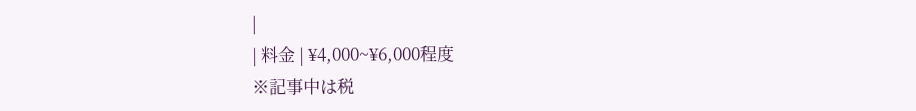|
| 料金 | ¥4,000~¥6,000程度
※記事中は税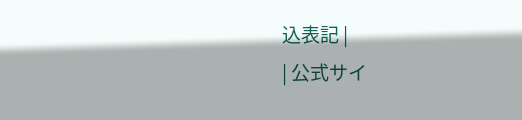込表記 |
| 公式サイ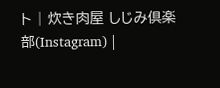ト | 炊き肉屋 しじみ倶楽部(Instagram) |